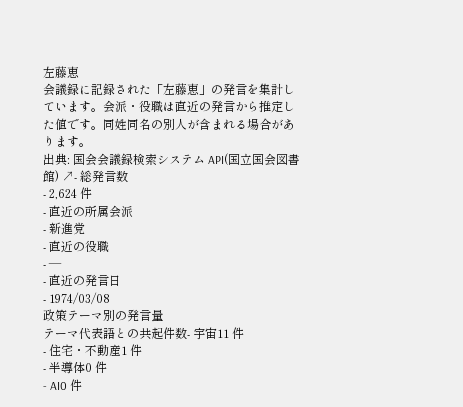左藤恵
会議録に記録された「左藤恵」の発言を集計しています。会派・役職は直近の発言から推定した値です。同姓同名の別人が含まれる場合があります。
出典: 国会会議録検索システム API(国立国会図書館) ↗- 総発言数
- 2,624 件
- 直近の所属会派
- 新進党
- 直近の役職
- —
- 直近の発言日
- 1974/03/08
政策テーマ別の発言量
テーマ代表語との共起件数- 宇宙11 件
- 住宅・不動産1 件
- 半導体0 件
- AI0 件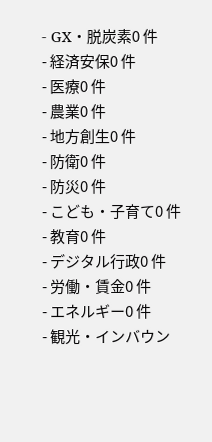- GX・脱炭素0 件
- 経済安保0 件
- 医療0 件
- 農業0 件
- 地方創生0 件
- 防衛0 件
- 防災0 件
- こども・子育て0 件
- 教育0 件
- デジタル行政0 件
- 労働・賃金0 件
- エネルギー0 件
- 観光・インバウン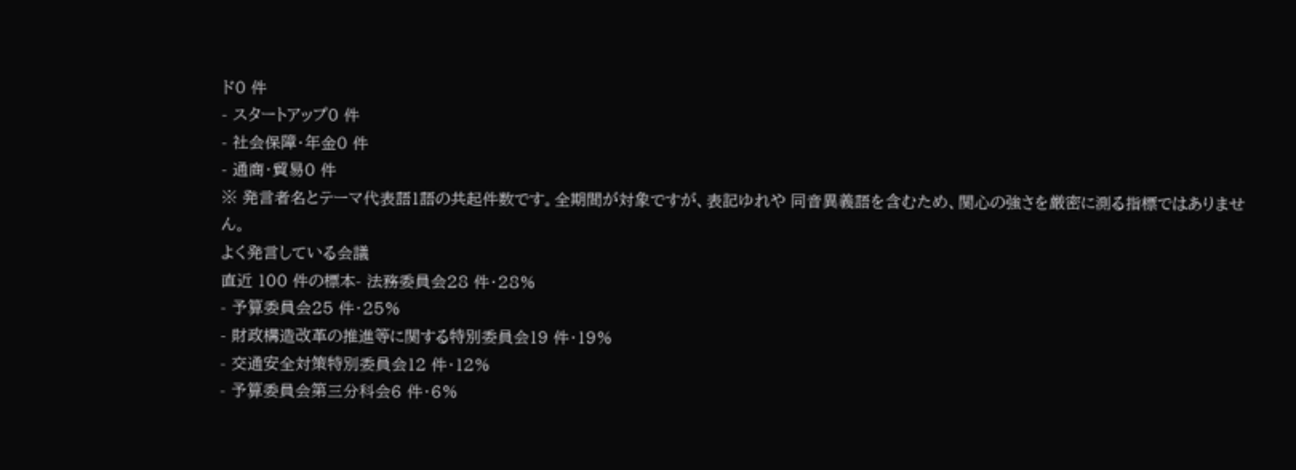ド0 件
- スタートアップ0 件
- 社会保障・年金0 件
- 通商・貿易0 件
※ 発言者名とテーマ代表語1語の共起件数です。全期間が対象ですが、表記ゆれや 同音異義語を含むため、関心の強さを厳密に測る指標ではありません。
よく発言している会議
直近 100 件の標本- 法務委員会28 件・28%
- 予算委員会25 件・25%
- 財政構造改革の推進等に関する特別委員会19 件・19%
- 交通安全対策特別委員会12 件・12%
- 予算委員会第三分科会6 件・6%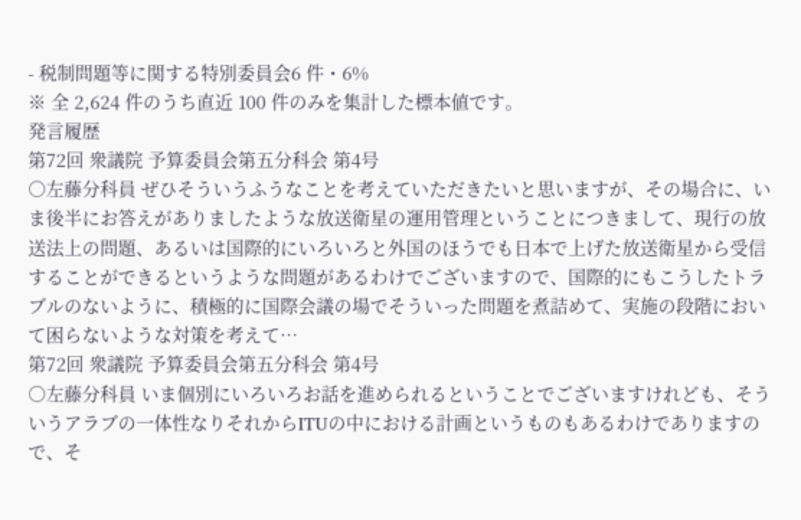- 税制問題等に関する特別委員会6 件・6%
※ 全 2,624 件のうち直近 100 件のみを集計した標本値です。
発言履歴
第72回 衆議院 予算委員会第五分科会 第4号
○左藤分科員 ぜひそういうふうなことを考えていただきたいと思いますが、その場合に、いま後半にお答えがありましたような放送衛星の運用管理ということにつきまして、現行の放送法上の問題、あるいは国際的にいろいろと外国のほうでも日本で上げた放送衛星から受信することができるというような問題があるわけでございますので、国際的にもこうしたトラブルのないように、積極的に国際会議の場でそういった問題を煮詰めて、実施の段階において困らないような対策を考えて…
第72回 衆議院 予算委員会第五分科会 第4号
○左藤分科員 いま個別にいろいろお話を進められるということでございますけれども、そういうアラブの一体性なりそれからITUの中における計画というものもあるわけでありますので、そ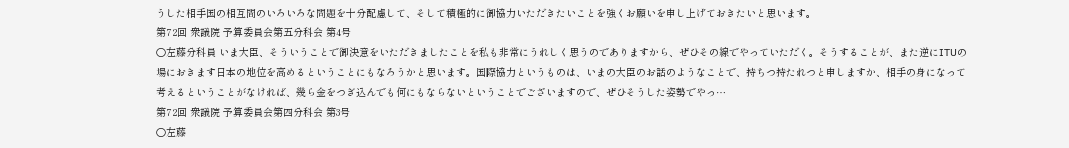うした相手国の相互間のいろいろな問題を十分配慮して、そして積極的に御協力いただきたいことを強くお願いを申し上げておきたいと思います。
第72回 衆議院 予算委員会第五分科会 第4号
○左藤分科員 いま大臣、そういうことで御決意をいただきましたことを私も非常にうれしく思うのでありますから、ぜひその線でやっていただく。そうすることが、また逆にITUの場におきます日本の地位を高めるということにもなろうかと思います。国際協力というものは、いまの大臣のお話のようなことで、持ちつ持たれつと申しますか、相手の身になって考えるということがなければ、幾ら金をつぎ込んでも何にもならないということでございますので、ぜひそうした姿勢でやっ…
第72回 衆議院 予算委員会第四分科会 第3号
○左藤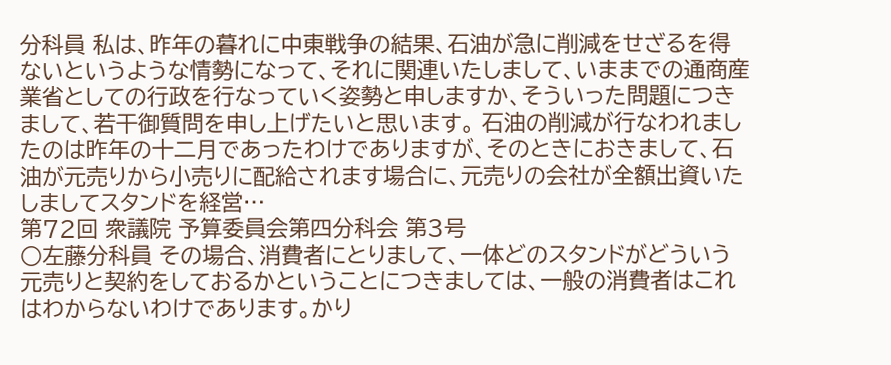分科員 私は、昨年の暮れに中東戦争の結果、石油が急に削減をせざるを得ないというような情勢になって、それに関連いたしまして、いままでの通商産業省としての行政を行なっていく姿勢と申しますか、そういった問題につきまして、若干御質問を申し上げたいと思います。 石油の削減が行なわれましたのは昨年の十二月であったわけでありますが、そのときにおきまして、石油が元売りから小売りに配給されます場合に、元売りの会社が全額出資いたしましてスタンドを経営…
第72回 衆議院 予算委員会第四分科会 第3号
○左藤分科員 その場合、消費者にとりまして、一体どのスタンドがどういう元売りと契約をしておるかということにつきましては、一般の消費者はこれはわからないわけであります。かり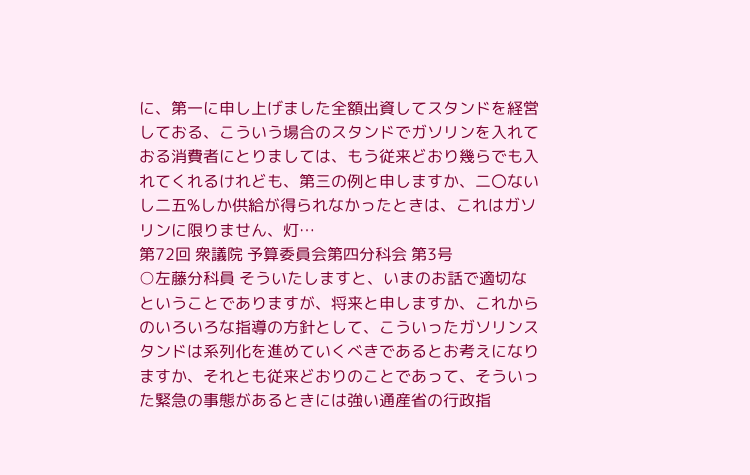に、第一に申し上げました全額出資してスタンドを経営しておる、こういう場合のスタンドでガソリンを入れておる消費者にとりましては、もう従来どおり幾らでも入れてくれるけれども、第三の例と申しますか、二〇ないし二五%しか供給が得られなかったときは、これはガソリンに限りません、灯…
第72回 衆議院 予算委員会第四分科会 第3号
○左藤分科員 そういたしますと、いまのお話で適切なということでありますが、将来と申しますか、これからのいろいろな指導の方針として、こういったガソリンスタンドは系列化を進めていくべきであるとお考えになりますか、それとも従来どおりのことであって、そういった緊急の事態があるときには強い通産省の行政指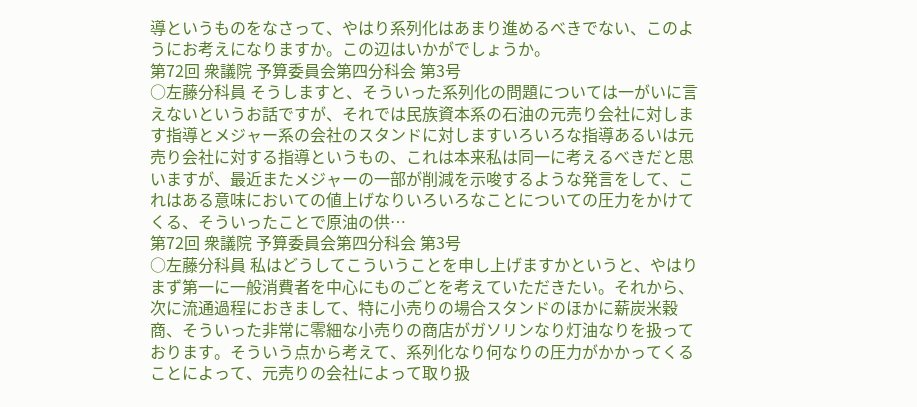導というものをなさって、やはり系列化はあまり進めるべきでない、このようにお考えになりますか。この辺はいかがでしょうか。
第72回 衆議院 予算委員会第四分科会 第3号
○左藤分科員 そうしますと、そういった系列化の問題については一がいに言えないというお話ですが、それでは民族資本系の石油の元売り会社に対します指導とメジャー系の会社のスタンドに対しますいろいろな指導あるいは元売り会社に対する指導というもの、これは本来私は同一に考えるべきだと思いますが、最近またメジャーの一部が削減を示唆するような発言をして、これはある意味においての値上げなりいろいろなことについての圧力をかけてくる、そういったことで原油の供…
第72回 衆議院 予算委員会第四分科会 第3号
○左藤分科員 私はどうしてこういうことを申し上げますかというと、やはりまず第一に一般消費者を中心にものごとを考えていただきたい。それから、次に流通過程におきまして、特に小売りの場合スタンドのほかに薪炭米穀商、そういった非常に零細な小売りの商店がガソリンなり灯油なりを扱っております。そういう点から考えて、系列化なり何なりの圧力がかかってくることによって、元売りの会社によって取り扱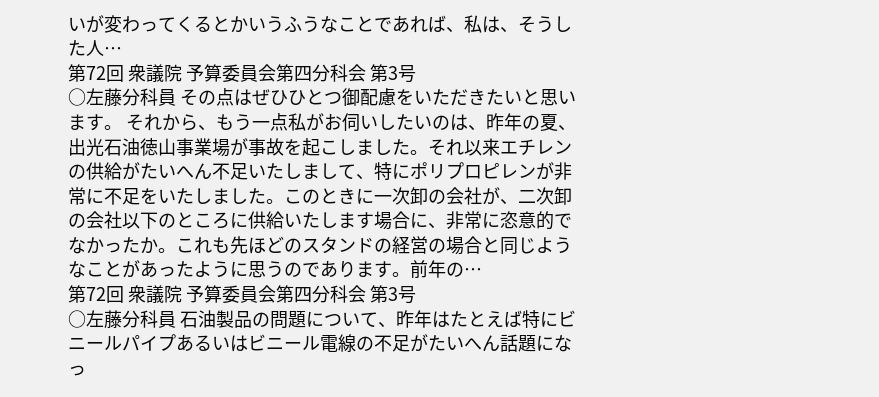いが変わってくるとかいうふうなことであれば、私は、そうした人…
第72回 衆議院 予算委員会第四分科会 第3号
○左藤分科員 その点はぜひひとつ御配慮をいただきたいと思います。 それから、もう一点私がお伺いしたいのは、昨年の夏、出光石油徳山事業場が事故を起こしました。それ以来エチレンの供給がたいへん不足いたしまして、特にポリプロピレンが非常に不足をいたしました。このときに一次卸の会社が、二次卸の会社以下のところに供給いたします場合に、非常に恣意的でなかったか。これも先ほどのスタンドの経営の場合と同じようなことがあったように思うのであります。前年の…
第72回 衆議院 予算委員会第四分科会 第3号
○左藤分科員 石油製品の問題について、昨年はたとえば特にビニールパイプあるいはビニール電線の不足がたいへん話題になっ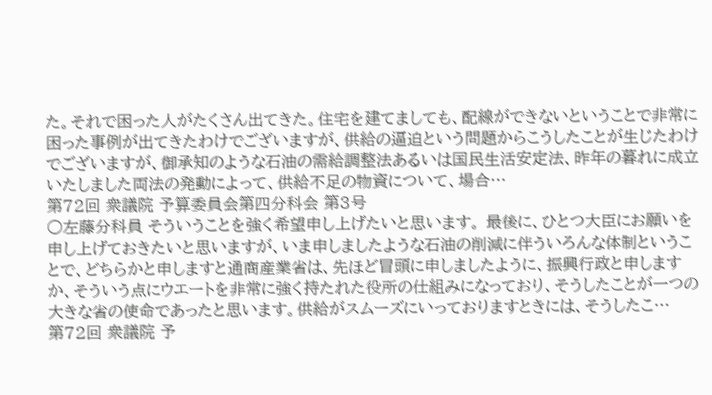た。それで困った人がたくさん出てきた。住宅を建てましても、配線ができないということで非常に困った事例が出てきたわけでございますが、供給の逼迫という問題からこうしたことが生じたわけでございますが、御承知のような石油の需給調整法あるいは国民生活安定法、昨年の暮れに成立いたしました両法の発動によって、供給不足の物資について、場合…
第72回 衆議院 予算委員会第四分科会 第3号
○左藤分科員 そういうことを強く希望申し上げたいと思います。 最後に、ひとつ大臣にお願いを申し上げておきたいと思いますが、いま申しましたような石油の削減に伴ういろんな体制ということで、どちらかと申しますと通商産業省は、先ほど冒頭に申しましたように、振興行政と申しますか、そういう点にウエートを非常に強く持たれた役所の仕組みになっており、そうしたことが一つの大きな省の使命であったと思います。供給がスムーズにいっておりますときには、そうしたこ…
第72回 衆議院 予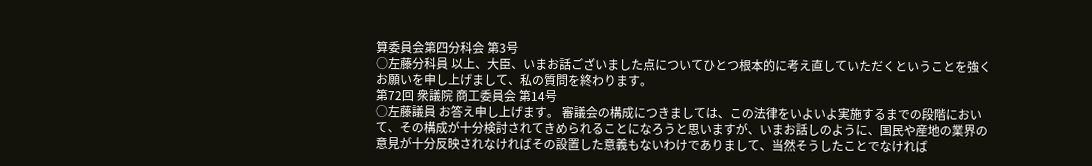算委員会第四分科会 第3号
○左藤分科員 以上、大臣、いまお話ございました点についてひとつ根本的に考え直していただくということを強くお願いを申し上げまして、私の質問を終わります。
第72回 衆議院 商工委員会 第14号
○左藤議員 お答え申し上げます。 審議会の構成につきましては、この法律をいよいよ実施するまでの段階において、その構成が十分検討されてきめられることになろうと思いますが、いまお話しのように、国民や産地の業界の意見が十分反映されなければその設置した意義もないわけでありまして、当然そうしたことでなければ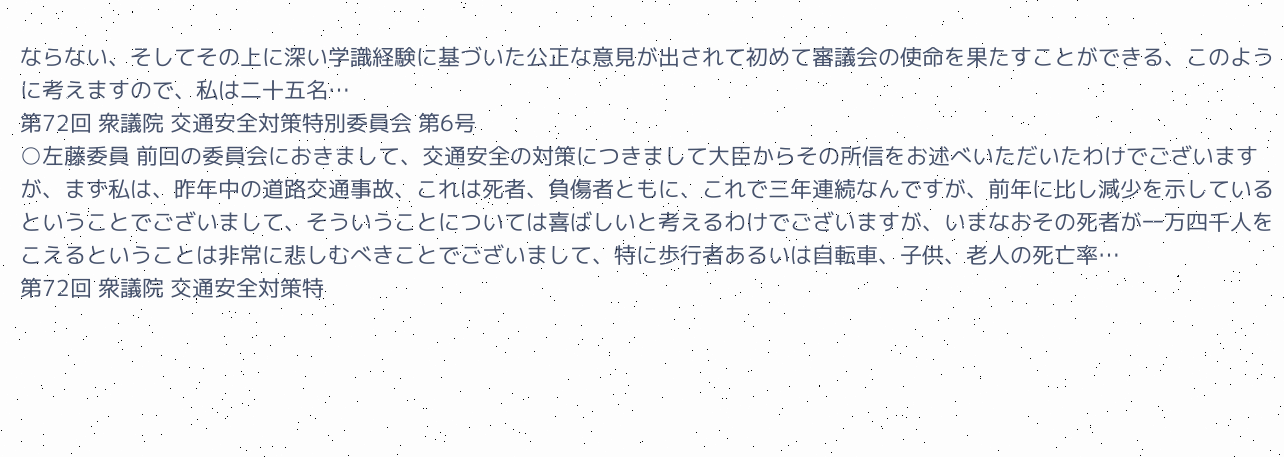ならない、そしてその上に深い学識経験に基づいた公正な意見が出されて初めて審議会の使命を果たすことができる、このように考えますので、私は二十五名…
第72回 衆議院 交通安全対策特別委員会 第6号
○左藤委員 前回の委員会におきまして、交通安全の対策につきまして大臣からその所信をお述べいただいたわけでございますが、まず私は、昨年中の道路交通事故、これは死者、負傷者ともに、これで三年連続なんですが、前年に比し減少を示しているということでございまして、そういうことについては喜ばしいと考えるわけでございますが、いまなおその死者が一万四千人をこえるということは非常に悲しむべきことでございまして、特に歩行者あるいは自転車、子供、老人の死亡率…
第72回 衆議院 交通安全対策特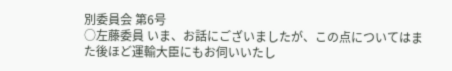別委員会 第6号
○左藤委員 いま、お話にございましたが、この点についてはまた後ほど運輸大臣にもお伺いいたし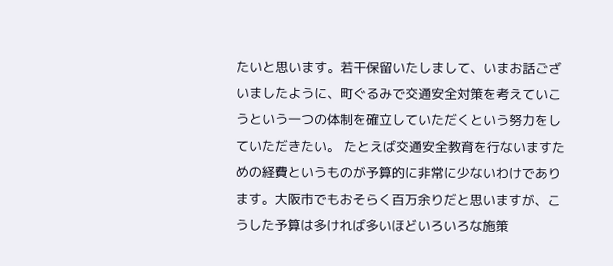たいと思います。若干保留いたしまして、いまお話ございましたように、町ぐるみで交通安全対策を考えていこうという一つの体制を確立していただくという努力をしていただきたい。 たとえば交通安全教育を行ないますための経費というものが予算的に非常に少ないわけであります。大阪市でもおそらく百万余りだと思いますが、こうした予算は多ければ多いほどいろいろな施策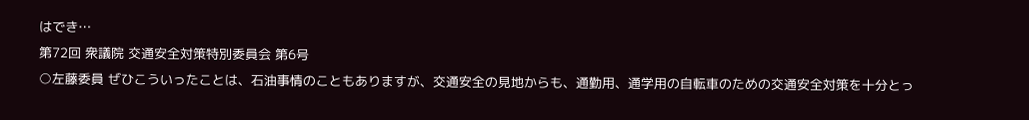はでき…
第72回 衆議院 交通安全対策特別委員会 第6号
○左藤委員 ぜひこういったことは、石油事情のこともありますが、交通安全の見地からも、通勤用、通学用の自転車のための交通安全対策を十分とっ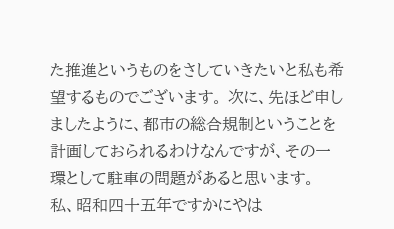た推進というものをさしていきたいと私も希望するものでございます。 次に、先ほど申しましたように、都市の総合規制ということを計画しておられるわけなんですが、その一環として駐車の問題があると思います。 私、昭和四十五年ですかにやは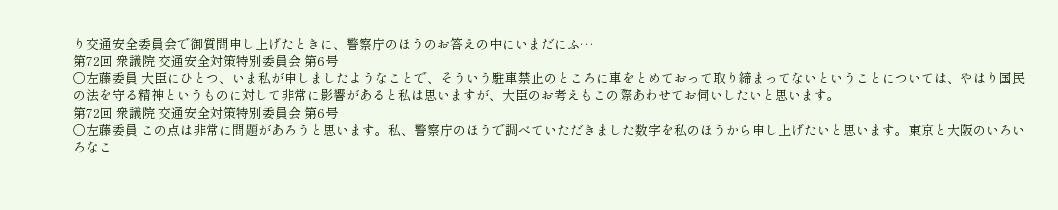り交通安全委員会で御質問申し上げたときに、警察庁のほうのお答えの中にいまだにふ…
第72回 衆議院 交通安全対策特別委員会 第6号
○左藤委員 大臣にひとつ、いま私が申しましたようなことで、そういう駐車禁止のところに車をとめておって取り締まってないということについては、やはり国民の法を守る精神というものに対して非常に影響があると私は思いますが、大臣のお考えもこの際あわせてお伺いしたいと思います。
第72回 衆議院 交通安全対策特別委員会 第6号
○左藤委員 この点は非常に問題があろうと思います。私、警察庁のほうで調べていただきました数字を私のほうから申し上げたいと思います。東京と大阪のいろいろなこ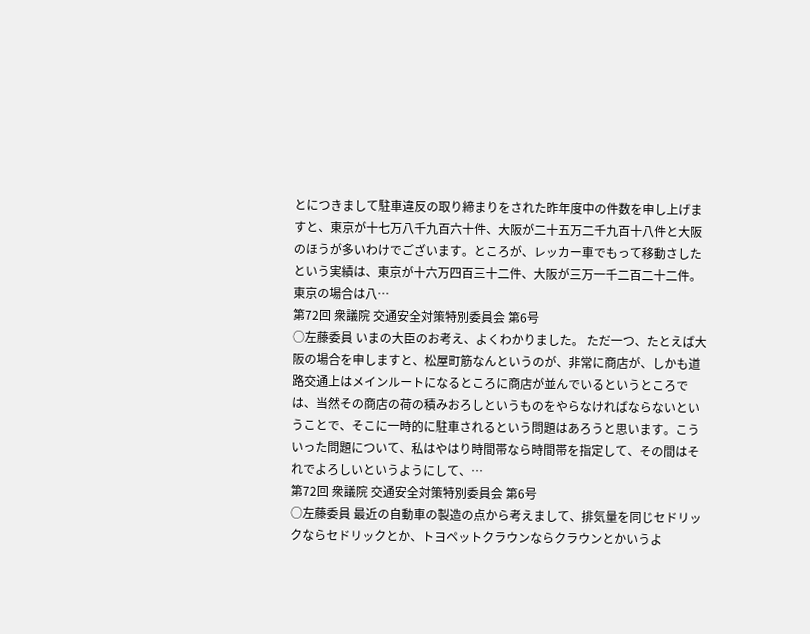とにつきまして駐車違反の取り締まりをされた昨年度中の件数を申し上げますと、東京が十七万八千九百六十件、大阪が二十五万二千九百十八件と大阪のほうが多いわけでございます。ところが、レッカー車でもって移動さしたという実績は、東京が十六万四百三十二件、大阪が三万一千二百二十二件。東京の場合は八…
第72回 衆議院 交通安全対策特別委員会 第6号
○左藤委員 いまの大臣のお考え、よくわかりました。 ただ一つ、たとえば大阪の場合を申しますと、松屋町筋なんというのが、非常に商店が、しかも道路交通上はメインルートになるところに商店が並んでいるというところでは、当然その商店の荷の積みおろしというものをやらなければならないということで、そこに一時的に駐車されるという問題はあろうと思います。こういった問題について、私はやはり時間帯なら時間帯を指定して、その間はそれでよろしいというようにして、…
第72回 衆議院 交通安全対策特別委員会 第6号
○左藤委員 最近の自動車の製造の点から考えまして、排気量を同じセドリックならセドリックとか、トヨペットクラウンならクラウンとかいうよ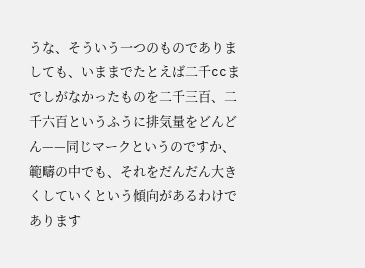うな、そういう一つのものでありましても、いままでたとえば二千ccまでしがなかったものを二千三百、二千六百というふうに排気量をどんどん——同じマークというのですか、範疇の中でも、それをだんだん大きくしていくという傾向があるわけであります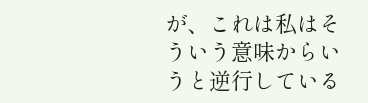が、これは私はそういう意味からいうと逆行している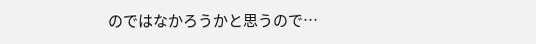のではなかろうかと思うので…